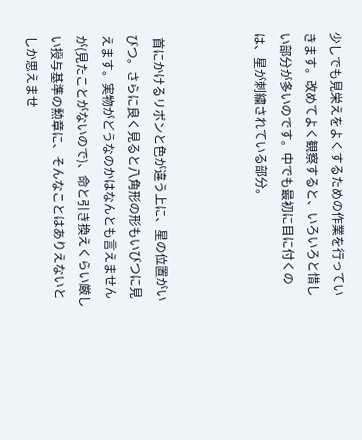少しでも見栄えをよくするための作業を行っていきます。改めてよく観察すると、いろいろと惜しい部分が多いのです。中でも最初に目に付くのは、星が刺繍されている部分。



 首にかけるリボンと色が違う上に、星の位置がいびつ。さらに良く見ると八角形の形もいびつに見えます。実物がどうなのかはなんとも言えませんが(見たことがないので)、命と引き換えくらい厳しい授与基準の勲章に、そんなことはありえないとしか思えませ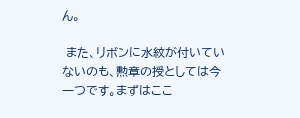ん。

 また、リボンに水紋が付いていないのも、勲章の授としては今一つです。まずはここ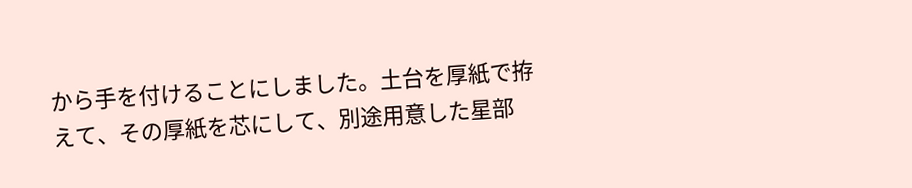から手を付けることにしました。土台を厚紙で拵えて、その厚紙を芯にして、別途用意した星部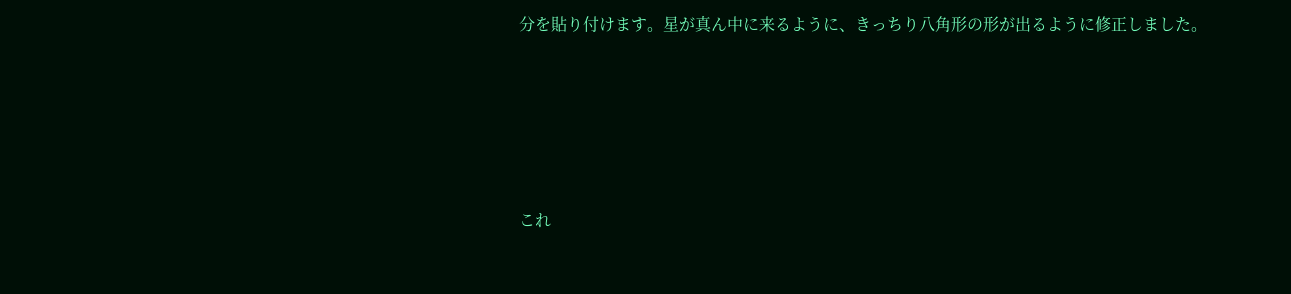分を貼り付けます。星が真ん中に来るように、きっちり八角形の形が出るように修正しました。





これ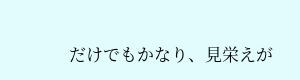だけでもかなり、見栄えが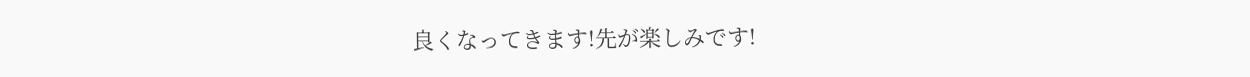良くなってきます!先が楽しみです!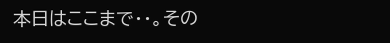本日はここまで・・。その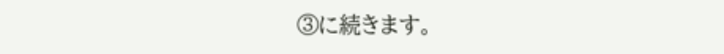③に続きます。